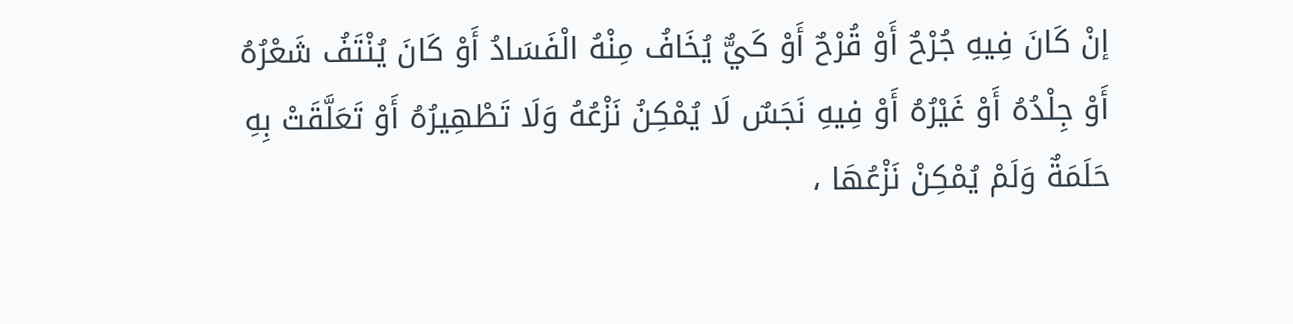إنْ كَانَ فِيهِ جُرْحٌ أَوْ قُرْحٌ أَوْ كَيٌّ يُخَافُ مِنْهُ الْفَسَادُ أَوْ كَانَ يُنْتَفُ شَعْرُهُ أَوْ جِلْدُهُ أَوْ غَيْرُهُ أَوْ فِيهِ نَجَسٌ لَا يُمْكِنُ نَزْعُهُ وَلَا تَطْهِيرُهُ أَوْ تَعَلَّقَتْ بِهِ حَلَمَةٌ وَلَمْ يُمْكِنْ نَزْعُهَا ،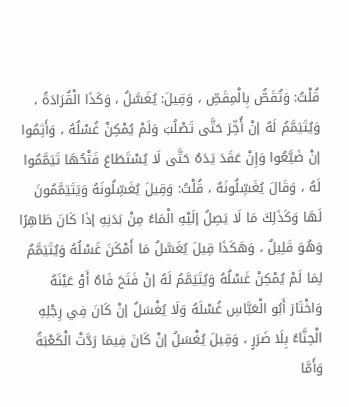قُلْتُ: وَتُقَصُّ بِالْمِقَصِّ ، وَقِيلَ: يُغَسَّلُ ، وَكَذَا الْقُرَادَةُ ، وَيُتَيَمَّمُ لَهُ إنْ أُخِّرَ حَتَّى تَصْلُبَ وَلَمْ يُمْكِنْ غُسْلُهُ ، وَأَثِمُوا إنْ ضَيَّعُوا وَإِنْ عَقَدَ يَدَهُ حَتَّى لَا يُسْتَطَاعَ فَتْحُهَا تَيَمَّمُوا لَهُ ، وَقَالَ يُغَسِّلُونَهُ ، قُلْتُ: وَقِيلَ يُغَسِّلُونَهُ وَيَتَيَمَّمُونَ لَهَا وَكَذَلِكَ مَا لَا يَصِلُ إلَيْهِ الْمَاءُ مِنْ بَدَنِهِ إذَا كَانَ طَاهِرًا وَهُوَ قَلِيلٌ ، وَهَكَذَا قِيلَ يُغَسَّلُ مَا أَمْكَنَ غَسْلُهُ وَيُتَيَمَّمُ لِمَا لَمْ يُمْكِنْ غَسْلُهُ وَيُتَيَمَّمُ لَهُ إنْ فَتَحَ فَاهُ أَوْ عَيْنَهُ وَاخْتَارَ أَبُو الْعَبَّاسِ غُسْلَهُ وَلَا يُغْسَلُ إنْ كَانَ فِي رِجْلِهِ الْحِنَّاءُ بِلَا ضَرَرٍ ، وَقِيلَ يُغْسَلُ إنْ كَانَ فِيمَا رَدَّتْ الْكَعْبَةُ وَأَمَّا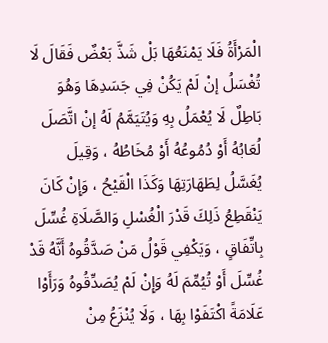الْمَرْأَةُ فَلَا يَمْنَعُهَا بَلْ شَذَّ بَعْضٌ فَقَالَ لَا تُغْسَلُ إنْ لَمْ يَكُنْ فِي جَسَدِهَا وَهُوَ بَاطِلٌ لَا يُعْمَلُ بِهِ وَيُتَيَمَّمُ لَهُ إنْ اتَّصَلَ لُعَابُهُ أَوْ دُمُوعُهُ أَوْ مُخَاطُهُ ، وَقِيلَ يُغَسَّلُ لِطَهَارَتِهَا وَكَذَا الْقَيْحُ ، وَإِنْ كَانَ يَنْقَطِعُ ذَلِكَ قَدْرَ الْغُسْلِ وَالصَّلَاةِ غُسِّلَ بِاتِّفَاقٍ ، وَيَكْفِي قَوْلُ مَنْ صَدَّقُوهُ أَنَّهُ قَدْ غُسِّلَ أَوْ تُيُمِّمَ لَهُ وَإِنْ لَمْ يُصَدِّقُوهُ وَرَأَوْا عَلَامَةً اكْتَفَوْا بِهَا ، وَلَا يُنْزَعُ مِنْ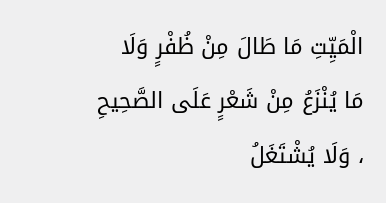الْمَيِّتِ مَا طَالَ مِنْ ظُفْرٍ وَلَا مَا يُنْزَعُ مِنْ شَعْرٍ عَلَى الصَّحِيحِ ، وَلَا يُشْتَغَلُ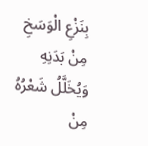بِنَزْعِ الْوَسَخِ مِنْ بَدَنِهِ وَيُخَلَّلُ شَعْرُهُ مِنْ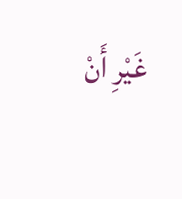غَيْرِ أَنْ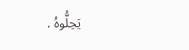يَحِلُّوهُ .